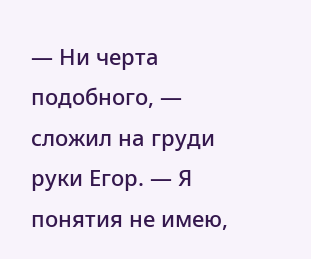— Ни черта подобного, — сложил на груди руки Егор. — Я понятия не имею,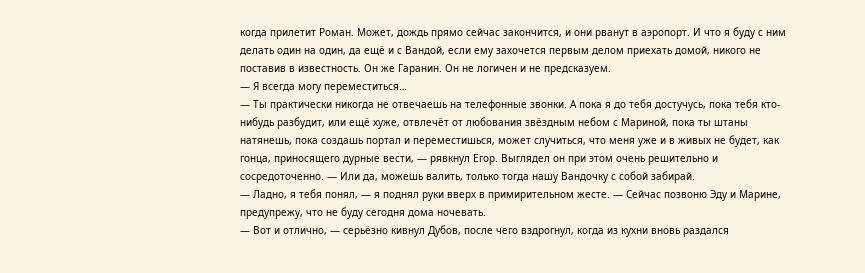когда прилетит Роман. Может, дождь прямо сейчас закончится, и они рванут в аэропорт. И что я буду с ним делать один на один, да ещё и с Вандой, если ему захочется первым делом приехать домой, никого не поставив в известность. Он же Гаранин. Он не логичен и не предсказуем.
— Я всегда могу переместиться…
— Ты практически никогда не отвечаешь на телефонные звонки. А пока я до тебя достучусь, пока тебя кто-нибудь разбудит, или ещё хуже, отвлечёт от любования звёздным небом с Мариной, пока ты штаны натянешь, пока создашь портал и переместишься, может случиться, что меня уже и в живых не будет, как гонца, приносящего дурные вести, — рявкнул Егор. Выглядел он при этом очень решительно и сосредоточенно. — Или да, можешь валить, только тогда нашу Вандочку с собой забирай.
— Ладно, я тебя понял, — я поднял руки вверх в примирительном жесте. — Сейчас позвоню Эду и Марине, предупрежу, что не буду сегодня дома ночевать.
— Вот и отлично, — серьёзно кивнул Дубов, после чего вздрогнул, когда из кухни вновь раздался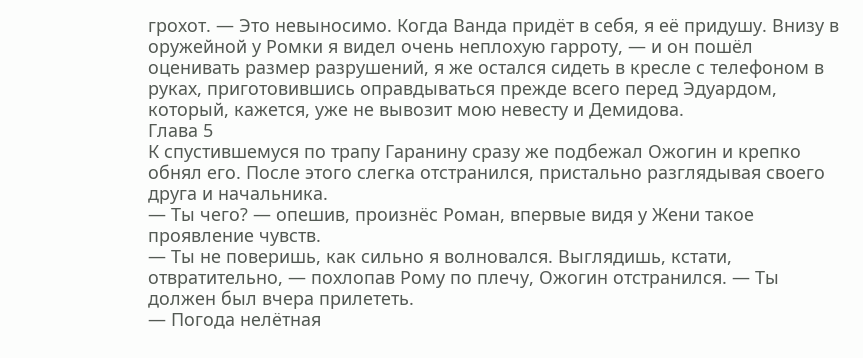грохот. — Это невыносимо. Когда Ванда придёт в себя, я её придушу. Внизу в оружейной у Ромки я видел очень неплохую гарроту, — и он пошёл оценивать размер разрушений, я же остался сидеть в кресле с телефоном в руках, приготовившись оправдываться прежде всего перед Эдуардом, который, кажется, уже не вывозит мою невесту и Демидова.
Глава 5
К спустившемуся по трапу Гаранину сразу же подбежал Ожогин и крепко обнял его. После этого слегка отстранился, пристально разглядывая своего друга и начальника.
— Ты чего? — опешив, произнёс Роман, впервые видя у Жени такое проявление чувств.
— Ты не поверишь, как сильно я волновался. Выглядишь, кстати, отвратительно, — похлопав Рому по плечу, Ожогин отстранился. — Ты должен был вчера прилететь.
— Погода нелётная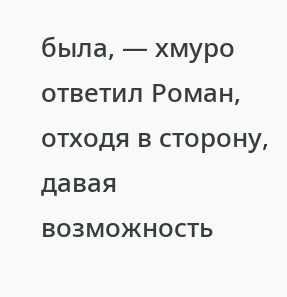была, — хмуро ответил Роман, отходя в сторону, давая возможность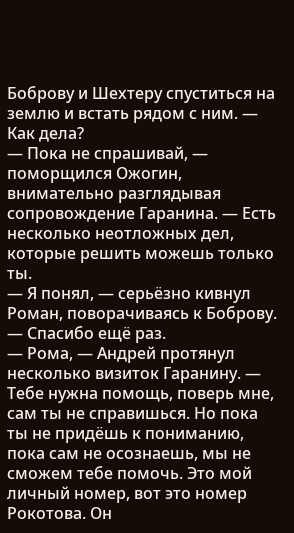Боброву и Шехтеру спуститься на землю и встать рядом с ним. — Как дела?
— Пока не спрашивай, — поморщился Ожогин, внимательно разглядывая сопровождение Гаранина. — Есть несколько неотложных дел, которые решить можешь только ты.
— Я понял, — серьёзно кивнул Роман, поворачиваясь к Боброву. — Спасибо ещё раз.
— Рома, — Андрей протянул несколько визиток Гаранину. — Тебе нужна помощь, поверь мне, сам ты не справишься. Но пока ты не придёшь к пониманию, пока сам не осознаешь, мы не сможем тебе помочь. Это мой личный номер, вот это номер Рокотова. Он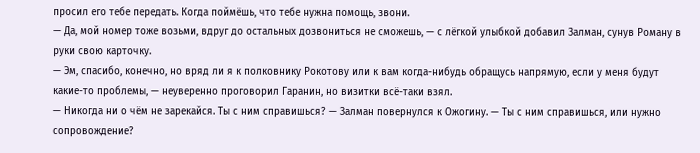просил его тебе передать. Когда поймёшь, что тебе нужна помощь, звони.
— Да, мой номер тоже возьми, вдруг до остальных дозвониться не сможешь, — с лёгкой улыбкой добавил Залман, сунув Роману в руки свою карточку.
— Эм, спасибо, конечно, но вряд ли я к полковнику Рокотову или к вам когда-нибудь обращусь напрямую, если у меня будут какие-то проблемы, — неуверенно проговорил Гаранин, но визитки всё-таки взял.
— Никогда ни о чём не зарекайся. Ты с ним справишься? — Залман повернулся к Ожогину. — Ты с ним справишься, или нужно сопровождение?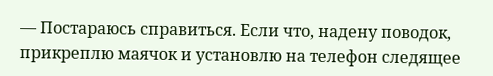— Постараюсь справиться. Если что, надену поводок, прикреплю маячок и установлю на телефон следящее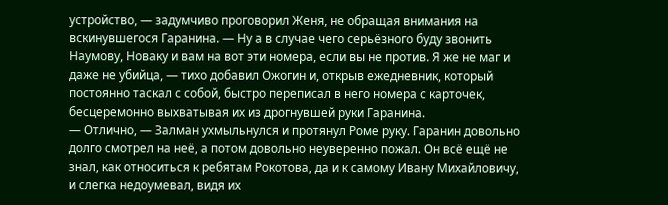устройство, — задумчиво проговорил Женя, не обращая внимания на вскинувшегося Гаранина. — Ну а в случае чего серьёзного буду звонить Наумову, Новаку и вам на вот эти номера, если вы не против. Я же не маг и даже не убийца, — тихо добавил Ожогин и, открыв ежедневник, который постоянно таскал с собой, быстро переписал в него номера с карточек, бесцеремонно выхватывая их из дрогнувшей руки Гаранина.
— Отлично, — Залман ухмыльнулся и протянул Роме руку. Гаранин довольно долго смотрел на неё, а потом довольно неуверенно пожал. Он всё ещё не знал, как относиться к ребятам Рокотова, да и к самому Ивану Михайловичу, и слегка недоумевал, видя их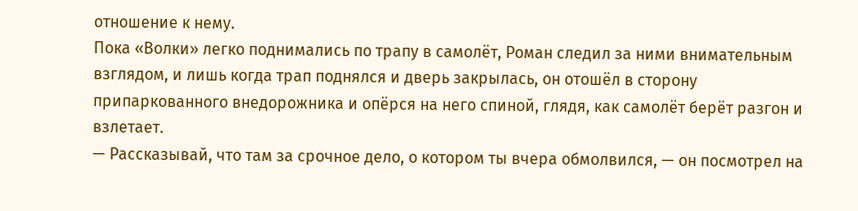отношение к нему.
Пока «Волки» легко поднимались по трапу в самолёт, Роман следил за ними внимательным взглядом, и лишь когда трап поднялся и дверь закрылась, он отошёл в сторону припаркованного внедорожника и опёрся на него спиной, глядя, как самолёт берёт разгон и взлетает.
— Рассказывай, что там за срочное дело, о котором ты вчера обмолвился, — он посмотрел на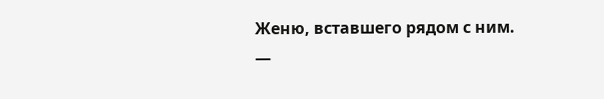Женю, вставшего рядом с ним.
—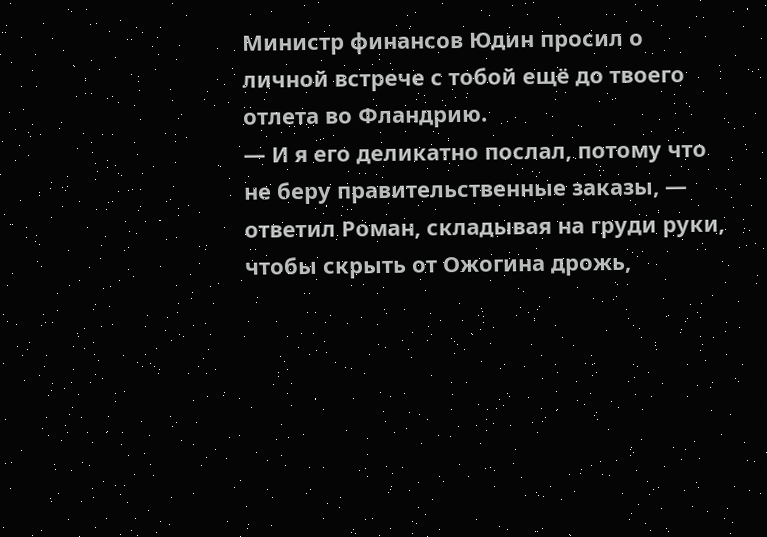Министр финансов Юдин просил о личной встрече с тобой ещё до твоего отлета во Фландрию.
— И я его деликатно послал, потому что не беру правительственные заказы, — ответил Роман, складывая на груди руки, чтобы скрыть от Ожогина дрожь,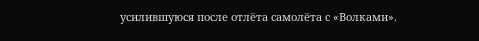усилившуюся после отлёта самолёта с «Волками».